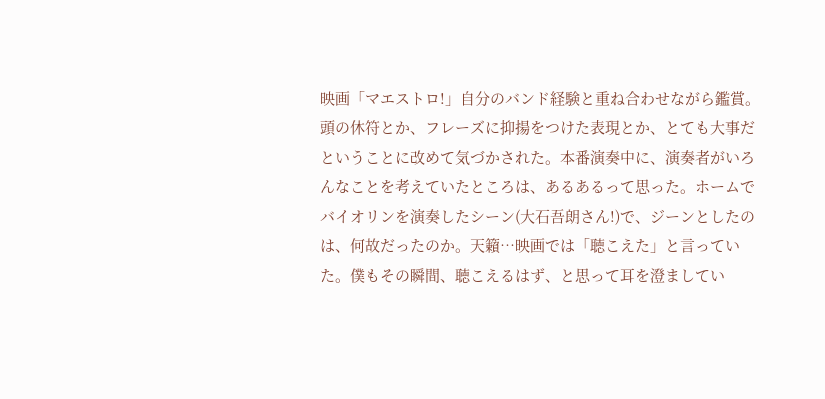映画「マエストロ!」自分のバンド経験と重ね合わせながら鑑賞。頭の休符とか、フレーズに抑揚をつけた表現とか、とても大事だということに改めて気づかされた。本番演奏中に、演奏者がいろんなことを考えていたところは、あるあるって思った。ホームでバイオリンを演奏したシーン(大石吾朗さん!)で、ジーンとしたのは、何故だったのか。天籟…映画では「聴こえた」と言っていた。僕もその瞬間、聴こえるはず、と思って耳を澄ましてい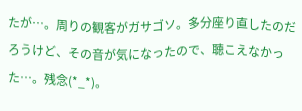たが…。周りの観客がガサゴソ。多分座り直したのだろうけど、その音が気になったので、聴こえなかった…。残念(*_*)。